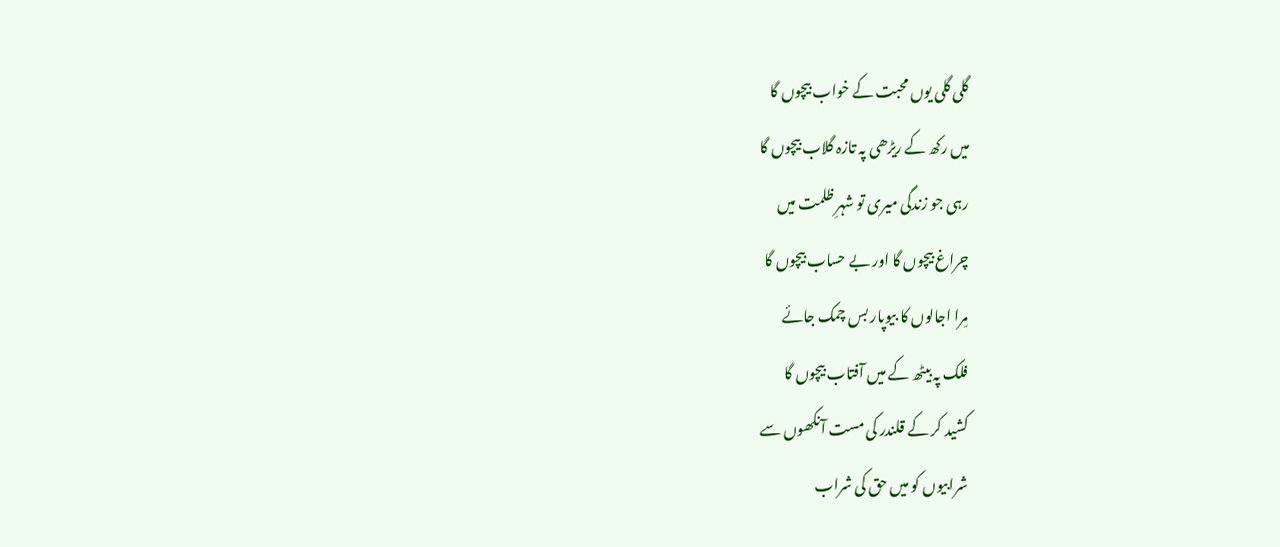گلی گلی یوں محبت کے خواب بیچوں گا
میں رکھ کے ریڑھی پہ تازہ گلاب بیچوں گا
رہی جو زندگی میری تو شہرِ ظلمت میں
چراغ بیچوں گا اور بے حساب بیچوں گا
مِرا اجالوں کا بیوپار بس چمک جائے
فلک پہ بیٹھ کے میں آفتاب بیچوں گا
کشید کر کے قلندر کی مست آنکھوں سے
شرابیوں کو میں حق کی شراب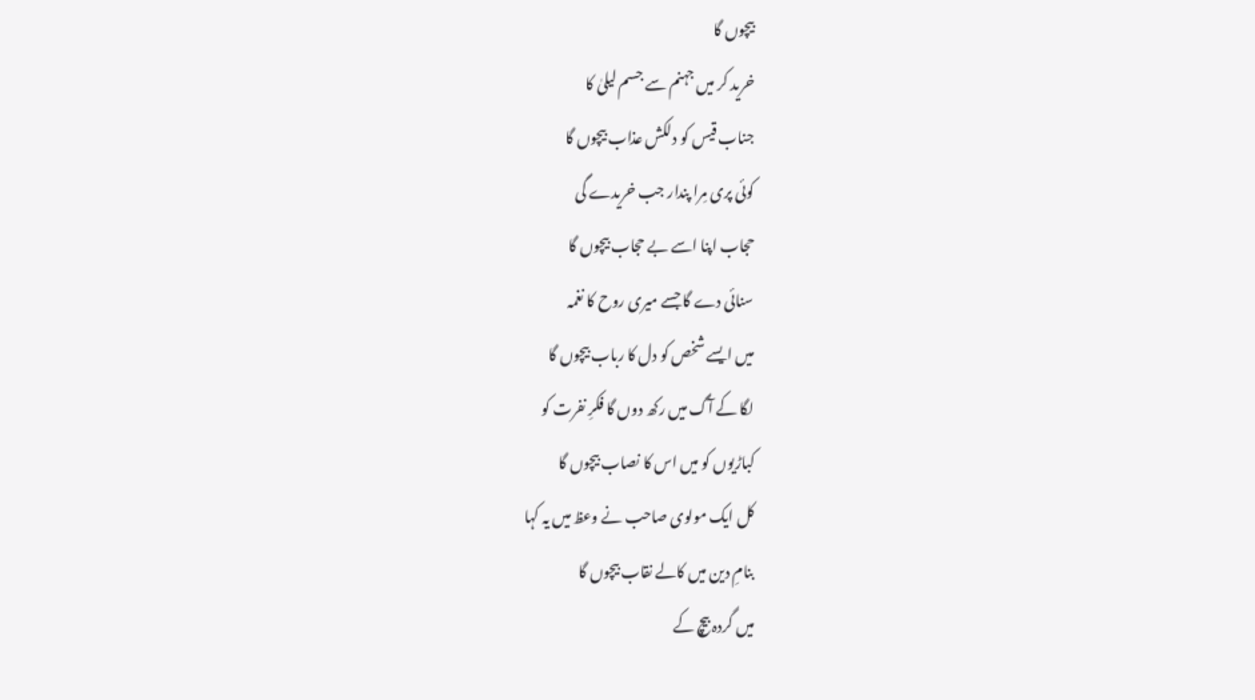بیچوں گا
خرید کر میں جہنم سے جسم لیلیٰ کا
جناب قیس کو دلکش عذاب بیچوں گا
کوئی پری مِرا پندار جب خریدے گی
حجاب اپنا اسے بے حجاب بیچوں گا
سنائی دے گا جسے میری روح کا نغمہ
میں ایسے شخص کو دل کا رباب بیچوں گا
لگا کے آگ میں رکھ دوں گا فکرِ نفرت کو
کباڑیوں کو میں اس کا نصاب بیچوں گا
کل ایک مولوی صاحب نے وعظ میں یہ کہا
بنامِ دین میں کالے نقاب بیچوں گا
میں گردہ بیچ کے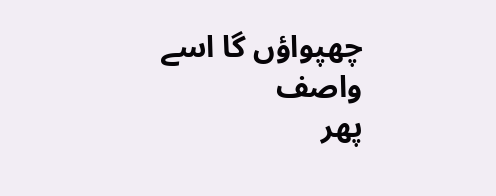چھپواؤں گا اسے واصف
پھر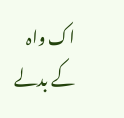اک واہ کے بدلے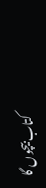کتاب بیچوں گا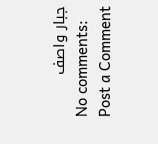جبار واصف
No comments:
Post a Comment